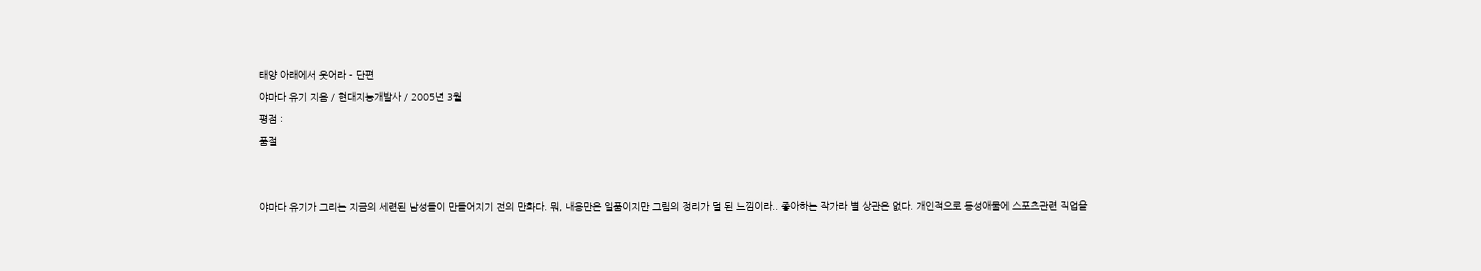태양 아래에서 웃어라 - 단편
야마다 유기 지음 / 현대지능개발사 / 2005년 3월
평점 :
품절


야마다 유기가 그리는 지금의 세련된 남성들이 만들어지기 전의 만화다. 뭐, 내용만은 일품이지만 그림의 정리가 덜 된 느낌이라.. 좋아하는 작가라 별 상관은 없다. 개인적으로 동성애물에 스포츠관련 직업을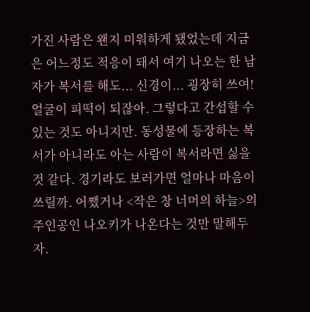가진 사람은 왠지 미워하게 됐었는데 지금은 어느정도 적응이 돼서 여기 나오는 한 남자가 복서를 해도... 신경이... 굉장히 쓰여! 얼굴이 피떡이 되잖아. 그렇다고 간섭할 수 있는 것도 아니지만. 동성물에 등장하는 복서가 아니라도 아는 사람이 복서라면 싫을 것 같다. 경기라도 보러가면 얼마나 마음이 쓰릴까. 어쨌거나 <작은 창 너머의 하늘>의 주인공인 나오키가 나온다는 것만 말해두자.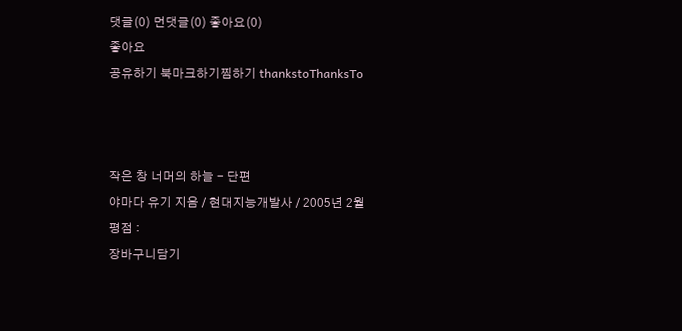댓글(0) 먼댓글(0) 좋아요(0)
좋아요
공유하기 북마크하기찜하기 thankstoThanksTo



작은 창 너머의 하늘 - 단편
야마다 유기 지음 / 현대지능개발사 / 2005년 2월
평점 :
장바구니담기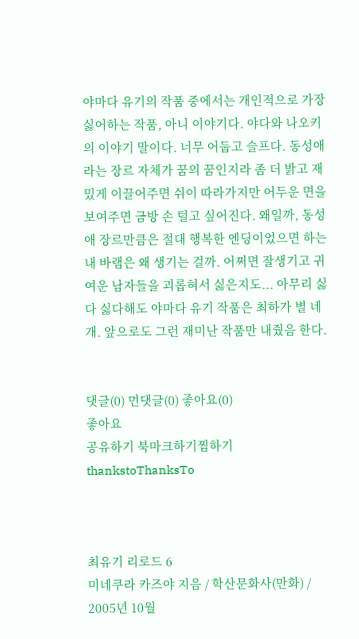야마다 유기의 작품 중에서는 개인적으로 가장 싫어하는 작품, 아니 이야기다. 야다와 나오키의 이야기 말이다. 너무 어둡고 슬프다. 동성애라는 장르 자체가 꿈의 꿈인지라 좀 더 밝고 재밌게 이끌어주면 쉬이 따라가지만 어두운 면을 보여주면 금방 손 털고 싶어진다. 왜일까, 동성애 장르만큼은 절대 행복한 엔딩이었으면 하는 내 바램은 왜 생기는 걸까. 어쩌면 잘생기고 귀여운 남자들을 괴롭혀서 싫은지도... 아무리 싫다 싫다해도 야마다 유기 작품은 최하가 별 네개. 앞으로도 그런 재미난 작품만 내줬음 한다.


댓글(0) 먼댓글(0) 좋아요(0)
좋아요
공유하기 북마크하기찜하기 thankstoThanksTo



최유기 리로드 6
미네쿠라 카즈야 지음 / 학산문화사(만화) / 2005년 10월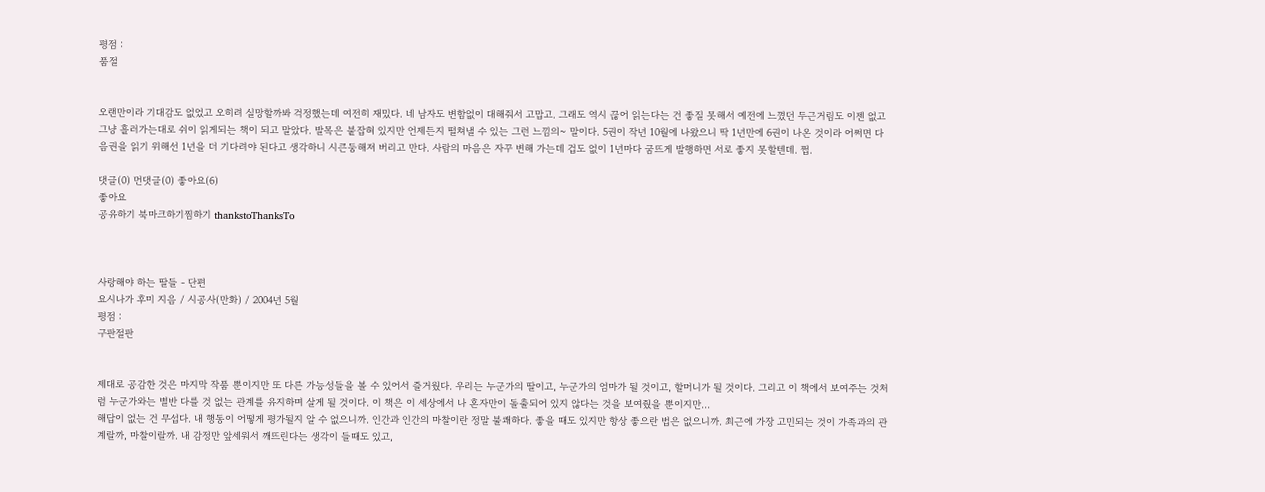평점 :
품절


오랜만이라 기대감도 없었고 오히려 실망할까봐 걱정했는데 여전히 재밌다. 네 남자도 변함없이 대해줘서 고맙고. 그래도 역시 끊어 읽는다는 건 좋질 못해서 예전에 느꼈던 두근거림도 이젠 없고 그냥 흘러가는대로 쉬이 읽게되는 책이 되고 말았다. 발목은 붙잡혀 있지만 언제든지 떨쳐낼 수 있는 그런 느낌의~ 말이다. 5권이 작년 10월에 나왔으니 딱 1년만에 6권이 나온 것이라 어쩌면 다음권을 읽기 위해선 1년을 더 기다려야 된다고 생각하니 시큰둥해져 버리고 만다. 사람의 마음은 자꾸 변해 가는데 겁도 없이 1년마다 굼뜨게 발행하면 서로 좋지 못할텐데. 쩝.

댓글(0) 먼댓글(0) 좋아요(6)
좋아요
공유하기 북마크하기찜하기 thankstoThanksTo



사랑해야 하는 딸들 - 단편
요시나가 후미 지음 / 시공사(만화) / 2004년 5월
평점 :
구판절판


제대로 공감한 것은 마지막 작품 뿐이지만 또 다른 가능성들을 볼 수 있어서 즐거웠다. 우리는 누군가의 딸이고, 누군가의 엄마가 될 것이고, 할머니가 될 것이다. 그리고 이 책에서 보여주는 것처럼 누군가와는 별반 다를 것 없는 관계를 유지하며 살게 될 것이다. 이 책은 이 세상에서 나 혼자만이 돌출되어 있지 않다는 것을 보여줬을 뿐이지만...
해답이 없는 건 무섭다. 내 행동이 어떻게 평가될지 알 수 없으니까. 인간과 인간의 마찰이란 정말 불쾌하다. 좋을 때도 있지만 항상 좋으란 법은 없으니까. 최근에 가장 고민되는 것이 가족과의 관계랄까, 마찰이랄까. 내 감정만 앞세워서 깨뜨린다는 생각이 들때도 있고,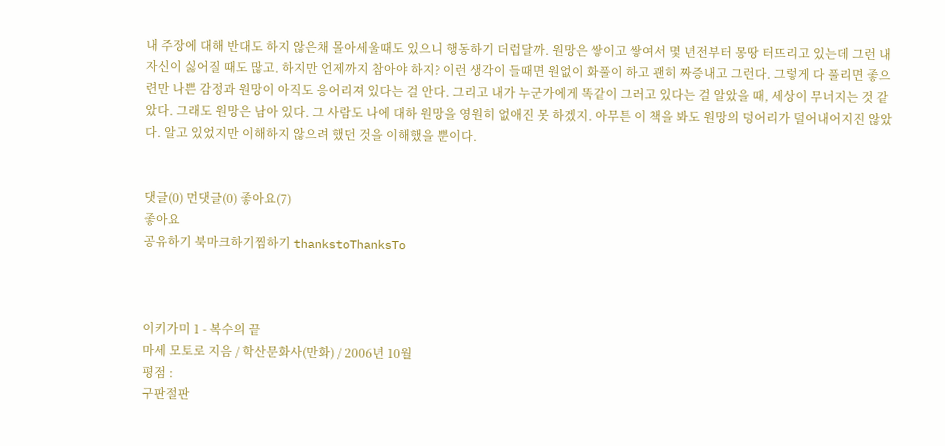내 주장에 대해 반대도 하지 않은채 몰아세울때도 있으니 행동하기 더럽달까. 원망은 쌓이고 쌓여서 몇 년전부터 몽땅 터뜨리고 있는데 그런 내 자신이 싫어질 때도 많고. 하지만 언제까지 참아야 하지? 이런 생각이 들때면 원없이 화풀이 하고 괜히 짜증내고 그런다. 그렇게 다 풀리면 좋으련만 나쁜 감정과 원망이 아직도 응어리져 있다는 걸 안다. 그리고 내가 누군가에게 똑같이 그러고 있다는 걸 알았을 때, 세상이 무너지는 것 같았다. 그래도 원망은 남아 있다. 그 사람도 나에 대하 원망을 영원히 없애진 못 하겠지. 아무튼 이 책을 봐도 원망의 덩어리가 덜어내어지진 않았다. 알고 있었지만 이해하지 않으려 했던 것을 이해했을 뿐이다.


댓글(0) 먼댓글(0) 좋아요(7)
좋아요
공유하기 북마크하기찜하기 thankstoThanksTo



이키가미 1 - 복수의 끝
마세 모토로 지음 / 학산문화사(만화) / 2006년 10월
평점 :
구판절판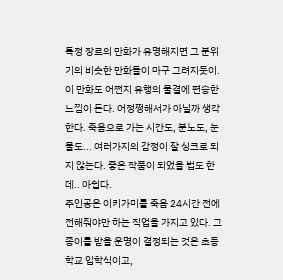특정 장르의 만화가 유명해지면 그 분위기의 비슷한 만화들이 마구 그려지듯이. 이 만화도 어쩐지 유행의 물결에 편승한 느낌이 든다. 어정쩡해서가 아닐까 생각한다. 죽음으로 가는 시간도, 분노도, 눈물도... 여러가지의 감정이 잘 싱크로 되지 않는다. 좋은 작품이 되었을 법도 한데.. 아쉽다.
주인공은 이키가미를 죽음 24시간 전에 전해줘야만 하는 직업을 가지고 있다. 그 종이를 받을 운명이 결정되는 것은 초등학교 입학식이고,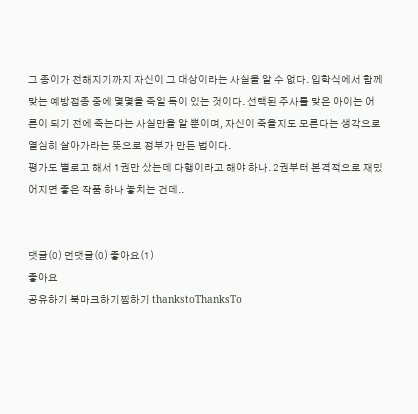그 종이가 전해지기까지 자신이 그 대상이라는 사실을 알 수 없다. 입학식에서 함께 맞는 예방접종 중에 몇몇을 죽일 독이 있는 것이다. 선택된 주사를 맞은 아이는 어른이 되기 전에 죽는다는 사실만을 알 뿐이며, 자신이 죽을지도 모른다는 생각으로 열심히 살아가라는 뜻으로 정부가 만든 법이다.
평가도 별로고 해서 1권만 샀는데 다행이라고 해야 하나. 2권부터 본격적으로 재밌어지면 좋은 작품 하나 놓치는 건데..


댓글(0) 먼댓글(0) 좋아요(1)
좋아요
공유하기 북마크하기찜하기 thankstoThanksTo